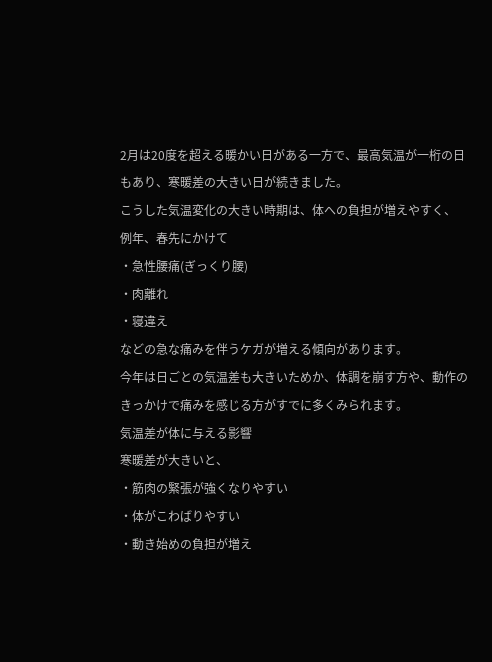2月は20度を超える暖かい日がある一方で、最高気温が一桁の日もあり、寒暖差の大きい日が続きました。
こうした気温変化の大きい時期は、体への負担が増えやすく、
例年、春先にかけて
・急性腰痛(ぎっくり腰)
・肉離れ
・寝違え
などの急な痛みを伴うケガが増える傾向があります。
今年は日ごとの気温差も大きいためか、体調を崩す方や、動作のきっかけで痛みを感じる方がすでに多くみられます。
気温差が体に与える影響
寒暖差が大きいと、
・筋肉の緊張が強くなりやすい
・体がこわばりやすい
・動き始めの負担が増え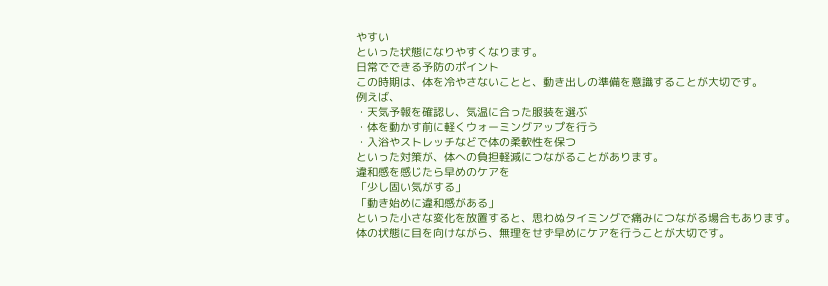やすい
といった状態になりやすくなります。
日常でできる予防のポイント
この時期は、体を冷やさないことと、動き出しの準備を意識することが大切です。
例えば、
・天気予報を確認し、気温に合った服装を選ぶ
・体を動かす前に軽くウォーミングアップを行う
・入浴やストレッチなどで体の柔軟性を保つ
といった対策が、体への負担軽減につながることがあります。
違和感を感じたら早めのケアを
「少し固い気がする」
「動き始めに違和感がある」
といった小さな変化を放置すると、思わぬタイミングで痛みにつながる場合もあります。
体の状態に目を向けながら、無理をせず早めにケアを行うことが大切です。